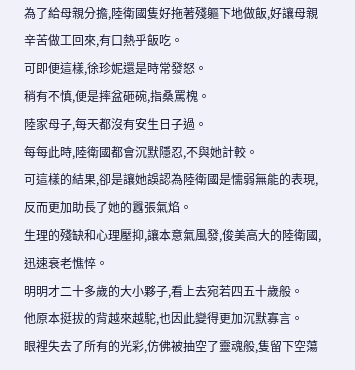為了給母親分擔,陸衛國隻好拖著殘軀下地做飯,好讓母親辛苦做工回來,有口熱乎飯吃。
可即便這樣,徐珍妮還是時常發怒。
稍有不慎,便是摔盆砸碗,指桑罵槐。
陸家母子,每天都沒有安生日子過。
每每此時,陸衛國都會沉默隱忍,不與她計較。
可這樣的結果,卻是讓她誤認為陸衛國是懦弱無能的表現,反而更加助長了她的囂張氣焰。
生理的殘缺和心理壓抑,讓本意氣風發,俊美高大的陸衛國,迅速衰老憔悴。
明明才二十多歲的大小夥子,看上去宛若四五十歲般。
他原本挺拔的背越來越駝,也因此變得更加沉默寡言。
眼裡失去了所有的光彩,仿佛被抽空了靈魂般,隻留下空蕩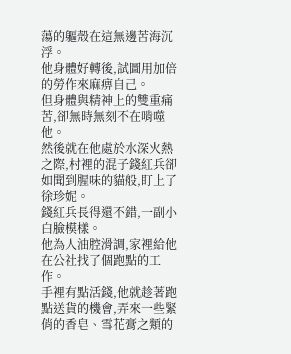蕩的軀殼在這無邊苦海沉浮。
他身體好轉後,試圖用加倍的勞作來麻痹自己。
但身體與精神上的雙重痛苦,卻無時無刻不在啃噬他。
然後就在他處於水深火熱之際,村裡的混子錢紅兵卻如聞到腥味的貓般,盯上了徐珍妮。
錢紅兵長得還不錯,一副小白臉模樣。
他為人油腔滑調,家裡給他在公社找了個跑點的工作。
手裡有點活錢,他就趁著跑點送貨的機會,弄來一些緊俏的香皂、雪花膏之類的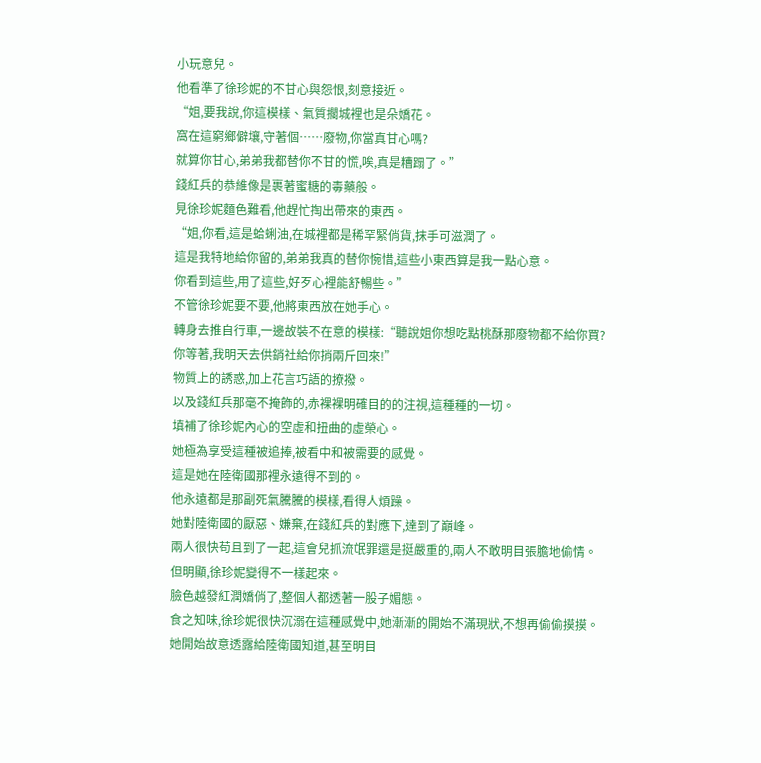小玩意兒。
他看準了徐珍妮的不甘心與怨恨,刻意接近。
“姐,要我說,你這模樣、氣質擱城裡也是朵嬌花。
窩在這窮鄉僻壤,守著個……廢物,你當真甘心嗎?
就算你甘心,弟弟我都替你不甘的慌,唉,真是糟蹋了。”
錢紅兵的恭維像是裹著蜜糖的毒藥般。
見徐珍妮麵色難看,他趕忙掏出帶來的東西。
“姐,你看,這是蛤蜊油,在城裡都是稀罕緊俏貨,抹手可滋潤了。
這是我特地給你留的,弟弟我真的替你惋惜,這些小東西算是我一點心意。
你看到這些,用了這些,好歹心裡能舒暢些。”
不管徐珍妮要不要,他將東西放在她手心。
轉身去推自行車,一邊故裝不在意的模樣:“聽說姐你想吃點桃酥那廢物都不給你買?
你等著,我明天去供銷社給你捎兩斤回來!”
物質上的誘惑,加上花言巧語的撩撥。
以及錢紅兵那毫不掩飾的,赤裸裸明確目的的注視,這種種的一切。
填補了徐珍妮內心的空虛和扭曲的虛榮心。
她極為享受這種被追捧,被看中和被需要的感覺。
這是她在陸衛國那裡永遠得不到的。
他永遠都是那副死氣騰騰的模樣,看得人煩躁。
她對陸衛國的厭惡、嫌棄,在錢紅兵的對應下,達到了巔峰。
兩人很快苟且到了一起,這會兒抓流氓罪還是挺嚴重的,兩人不敢明目張膽地偷情。
但明顯,徐珍妮變得不一樣起來。
臉色越發紅潤嬌俏了,整個人都透著一股子媚態。
食之知味,徐珍妮很快沉溺在這種感覺中,她漸漸的開始不滿現狀,不想再偷偷摸摸。
她開始故意透露給陸衛國知道,甚至明目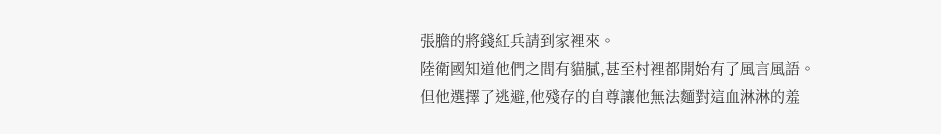張膽的將錢紅兵請到家裡來。
陸衛國知道他們之間有貓膩,甚至村裡都開始有了風言風語。
但他選擇了逃避,他殘存的自尊讓他無法麵對這血淋淋的羞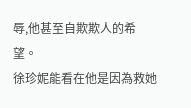辱,他甚至自欺欺人的希望。
徐珍妮能看在他是因為救她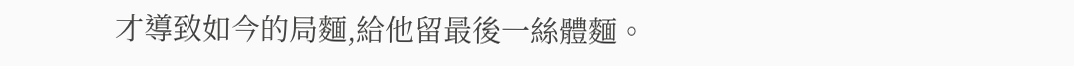才導致如今的局麵,給他留最後一絲體麵。